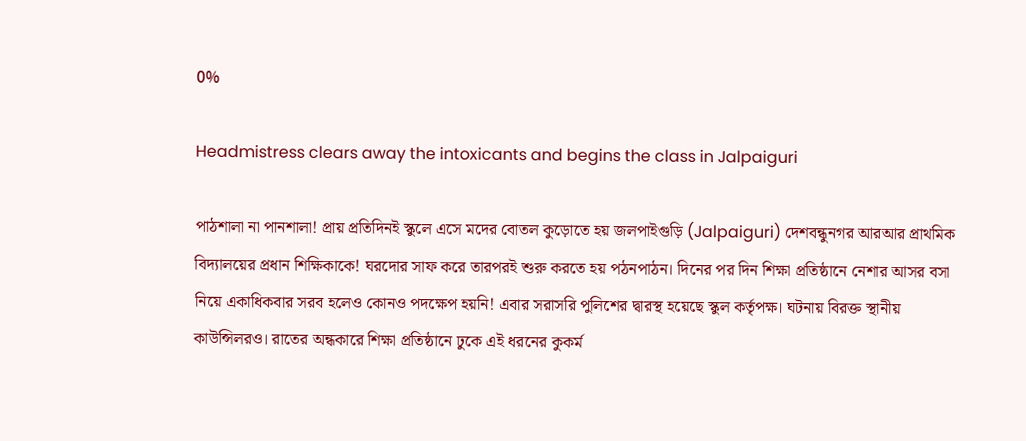0%

Headmistress clears away the intoxicants and begins the class in Jalpaiguri

পাঠশালা না পানশালা! প্রায় প্রতিদিনই স্কুলে এসে মদের বোতল কুড়োতে হয় জলপাইগুড়ি (Jalpaiguri) দেশবন্ধুনগর আরআর প্রাথমিক বিদ্যালয়ের প্রধান শিক্ষিকাকে! ঘরদোর সাফ করে তারপরই শুরু করতে হয় পঠনপাঠন। দিনের পর দিন শিক্ষা প্রতিষ্ঠানে নেশার আসর বসা নিয়ে একাধিকবার সরব হলেও কোনও পদক্ষেপ হয়নি! এবার সরাসরি পুলিশের দ্বারস্থ হয়েছে স্কুল কর্তৃপক্ষ। ঘটনায় বিরক্ত স্থানীয় কাউন্সিলরও। রাতের অন্ধকারে শিক্ষা প্রতিষ্ঠানে ঢুকে এই ধরনের কুকর্ম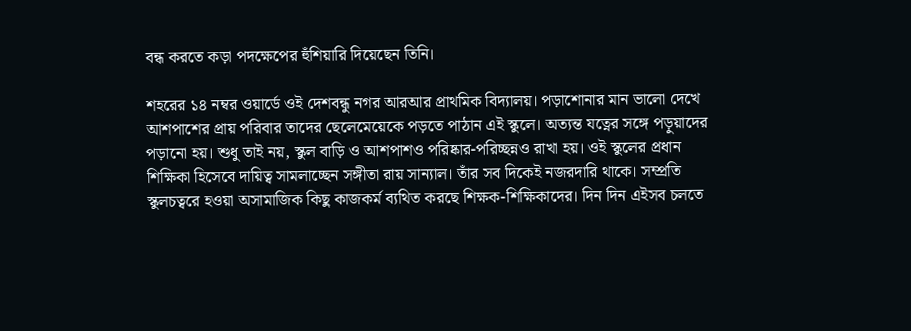বন্ধ করতে কড়া পদক্ষেপের হুঁশিয়ারি দিয়েছেন তিনি।

শহরের ১৪ নম্বর ওয়ার্ডে ওই দেশবন্ধু নগর আরআর প্রাথমিক বিদ্যালয়। পড়াশোনার মান ভালো দেখে আশপাশের প্রায় পরিবার তাদের ছেলেমেয়েকে পড়তে পাঠান এই স্কুলে। অত্যন্ত যত্নের সঙ্গে পড়ুয়াদের পড়ানো হয়। শুধু তাই নয়, স্কুল বাড়ি ও আশপাশও পরিষ্কার-পরিচ্ছন্নও রাখা হয়। ওই স্কুলের প্রধান শিক্ষিকা হিসেবে দায়িত্ব সামলাচ্ছেন সঙ্গীতা রায় সান্যাল। তাঁর সব দিকেই নজরদারি থাকে। সম্প্রতি স্কুলচত্বরে হওয়া অসামাজিক কিছু কাজকর্ম ব্যথিত করছে শিক্ষক-শিক্ষিকাদের। দিন দিন এইসব চলতে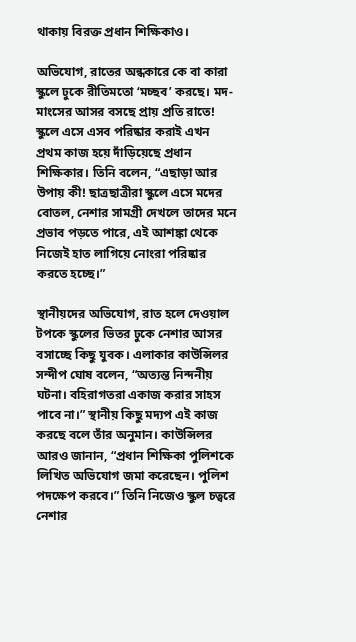থাকায় বিরক্ত প্রধান শিক্ষিকাও।

অভিযোগ, রাতের অন্ধকারে কে বা কারা স্কুলে ঢুকে রীতিমতো ‘মচ্ছব’ করছে। মদ-মাংসের আসর বসছে প্রায় প্রতি রাতে! স্কুলে এসে এসব পরিষ্কার করাই এখন প্রথম কাজ হয়ে দাঁড়িয়েছে প্রধান শিক্ষিকার। তিনি বলেন, “এছাড়া আর উপায় কী! ছাত্রছাত্রীরা স্কুলে এসে মদের বোতল, নেশার সামগ্রী দেখলে তাদের মনে প্রভাব পড়তে পারে, এই আশঙ্কা থেকে নিজেই হাত লাগিয়ে নোংরা পরিষ্কার করতে হচ্ছে।”

স্থানীয়দের অভিযোগ, রাত হলে দেওয়াল টপকে স্কুলের ভিতর ঢুকে নেশার আসর বসাচ্ছে কিছু যুবক। এলাকার কাউন্সিলর সন্দীপ ঘোষ বলেন, “অত্যন্ত নিন্দনীয় ঘটনা। বহিরাগতরা একাজ করার সাহস পাবে না।” স্থানীয় কিছু মদ্যপ এই কাজ করছে বলে তাঁর অনুমান। কাউন্সিলর আরও জানান, “প্রধান শিক্ষিকা পুলিশকে লিখিত অভিযোগ জমা করেছেন। পুলিশ পদক্ষেপ করবে।” তিনি নিজেও স্কুল চত্বরে নেশার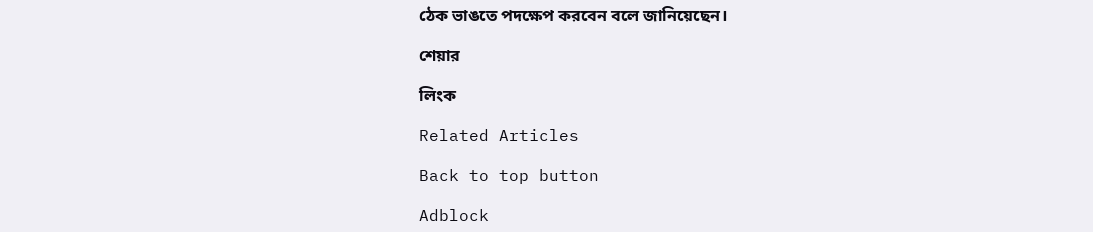ঠেক ভাঙতে পদক্ষেপ করবেন বলে জানিয়েছেন।

শেয়ার

লিংক

Related Articles

Back to top button

Adblock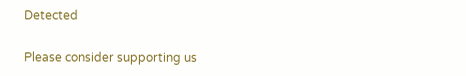Detected

Please consider supporting us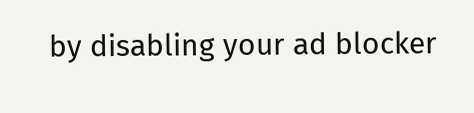by disabling your ad blocker